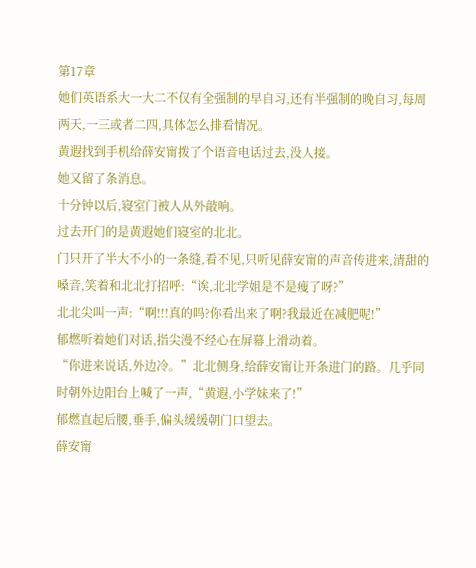第17章
她们英语系大一大二不仅有全强制的早自习,还有半强制的晚自习,每周两天,一三或者二四,具体怎么排看情况。
黄遐找到手机给薛安甯拨了个语音电话过去,没人接。
她又留了条消息。
十分钟以后,寝室门被人从外敲响。
过去开门的是黄遐她们寝室的北北。
门只开了半大不小的一条缝,看不见,只听见薛安甯的声音传进来,清甜的嗓音,笑着和北北打招呼:“诶,北北学姐是不是瘦了呀?”
北北尖叫一声:“啊!!!真的吗?你看出来了啊?我最近在减肥呢!”
郁燃听着她们对话,指尖漫不经心在屏幕上滑动着。
“你进来说话,外边冷。”北北侧身,给薛安甯让开条进门的路。几乎同时朝外边阳台上喊了一声,“黄遐,小学妹来了!”
郁燃直起后腰,垂手,偏头缓缓朝门口望去。
薛安甯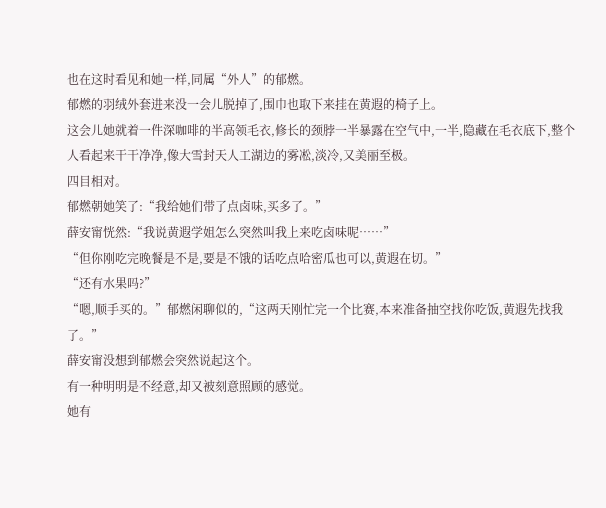也在这时看见和她一样,同属“外人”的郁燃。
郁燃的羽绒外套进来没一会儿脱掉了,围巾也取下来挂在黄遐的椅子上。
这会儿她就着一件深咖啡的半高领毛衣,修长的颈脖一半暴露在空气中,一半,隐藏在毛衣底下,整个人看起来干干净净,像大雪封天人工湖边的雾凇,淡冷,又美丽至极。
四目相对。
郁燃朝她笑了:“我给她们带了点卤味,买多了。”
薛安甯恍然:“我说黄遐学姐怎么突然叫我上来吃卤味呢……”
“但你刚吃完晚餐是不是,要是不饿的话吃点哈密瓜也可以,黄遐在切。”
“还有水果吗?”
“嗯,顺手买的。”郁燃闲聊似的,“这两天刚忙完一个比赛,本来准备抽空找你吃饭,黄遐先找我了。”
薛安甯没想到郁燃会突然说起这个。
有一种明明是不经意,却又被刻意照顾的感觉。
她有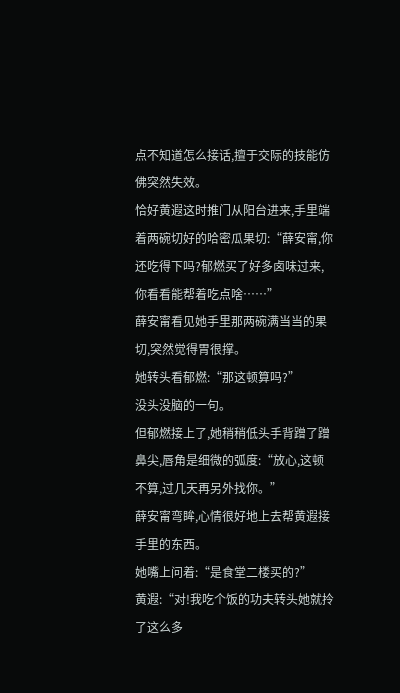点不知道怎么接话,擅于交际的技能仿佛突然失效。
恰好黄遐这时推门从阳台进来,手里端着两碗切好的哈密瓜果切:“薛安甯,你还吃得下吗?郁燃买了好多卤味过来,你看看能帮着吃点啥……”
薛安甯看见她手里那两碗满当当的果切,突然觉得胃很撑。
她转头看郁燃:“那这顿算吗?”
没头没脑的一句。
但郁燃接上了,她稍稍低头手背蹭了蹭鼻尖,唇角是细微的弧度:“放心,这顿不算,过几天再另外找你。”
薛安甯弯眸,心情很好地上去帮黄遐接手里的东西。
她嘴上问着:“是食堂二楼买的?”
黄遐:“对!我吃个饭的功夫转头她就拎了这么多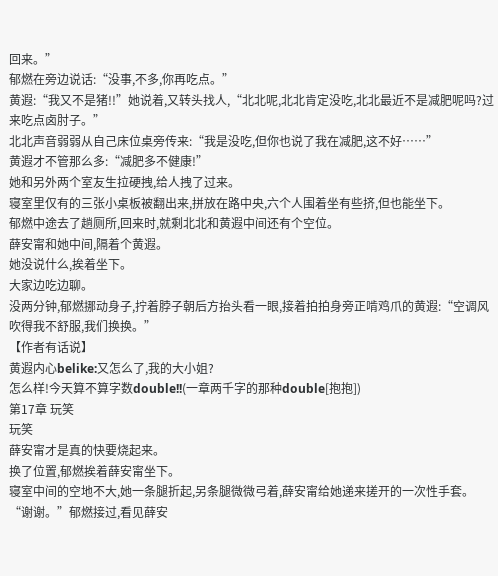回来。”
郁燃在旁边说话:“没事,不多,你再吃点。”
黄遐:“我又不是猪!!”她说着,又转头找人,“北北呢,北北肯定没吃,北北最近不是减肥呢吗?过来吃点卤肘子。”
北北声音弱弱从自己床位桌旁传来:“我是没吃,但你也说了我在减肥,这不好……”
黄遐才不管那么多:“减肥多不健康!”
她和另外两个室友生拉硬拽,给人拽了过来。
寝室里仅有的三张小桌板被翻出来,拼放在路中央,六个人围着坐有些挤,但也能坐下。
郁燃中途去了趟厕所,回来时,就剩北北和黄遐中间还有个空位。
薛安甯和她中间,隔着个黄遐。
她没说什么,挨着坐下。
大家边吃边聊。
没两分钟,郁燃挪动身子,拧着脖子朝后方抬头看一眼,接着拍拍身旁正啃鸡爪的黄遐:“空调风吹得我不舒服,我们换换。”
【作者有话说】
黄遐内心belike:又怎么了,我的大小姐?
怎么样!今天算不算字数double!!(一章两千字的那种double[抱抱])
第17章 玩笑
玩笑
薛安甯才是真的快要烧起来。
换了位置,郁燃挨着薛安甯坐下。
寝室中间的空地不大,她一条腿折起,另条腿微微弓着,薛安甯给她递来搓开的一次性手套。
“谢谢。”郁燃接过,看见薛安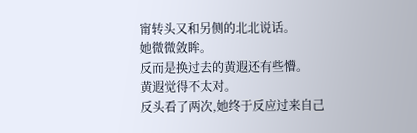甯转头又和另侧的北北说话。
她微微敛眸。
反而是换过去的黄遐还有些懵。
黄遐觉得不太对。
反头看了两次,她终于反应过来自己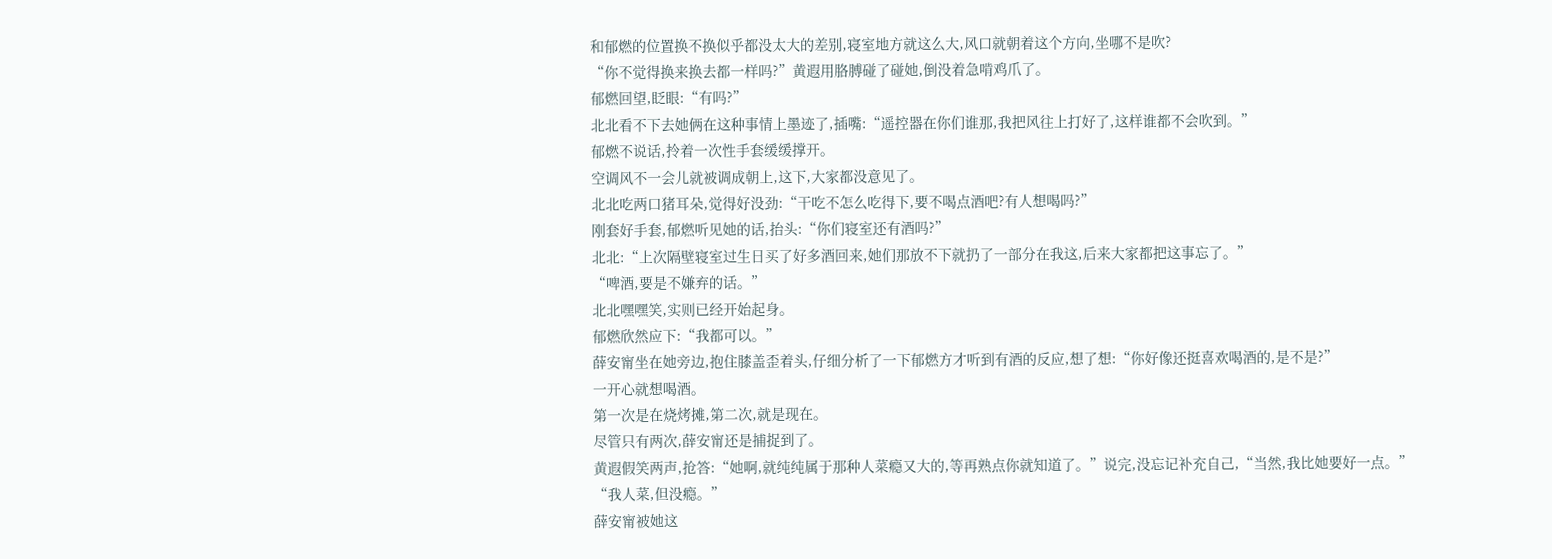和郁燃的位置换不换似乎都没太大的差别,寝室地方就这么大,风口就朝着这个方向,坐哪不是吹?
“你不觉得换来换去都一样吗?”黄遐用胳膊碰了碰她,倒没着急啃鸡爪了。
郁燃回望,眨眼:“有吗?”
北北看不下去她俩在这种事情上墨迹了,插嘴:“遥控器在你们谁那,我把风往上打好了,这样谁都不会吹到。”
郁燃不说话,拎着一次性手套缓缓撑开。
空调风不一会儿就被调成朝上,这下,大家都没意见了。
北北吃两口猪耳朵,觉得好没劲:“干吃不怎么吃得下,要不喝点酒吧?有人想喝吗?”
刚套好手套,郁燃听见她的话,抬头:“你们寝室还有酒吗?”
北北:“上次隔壁寝室过生日买了好多酒回来,她们那放不下就扔了一部分在我这,后来大家都把这事忘了。”
“啤酒,要是不嫌弃的话。”
北北嘿嘿笑,实则已经开始起身。
郁燃欣然应下:“我都可以。”
薛安甯坐在她旁边,抱住膝盖歪着头,仔细分析了一下郁燃方才听到有酒的反应,想了想:“你好像还挺喜欢喝酒的,是不是?”
一开心就想喝酒。
第一次是在烧烤摊,第二次,就是现在。
尽管只有两次,薛安甯还是捕捉到了。
黄遐假笑两声,抢答:“她啊,就纯纯属于那种人菜瘾又大的,等再熟点你就知道了。”说完,没忘记补充自己,“当然,我比她要好一点。”
“我人菜,但没瘾。”
薛安甯被她这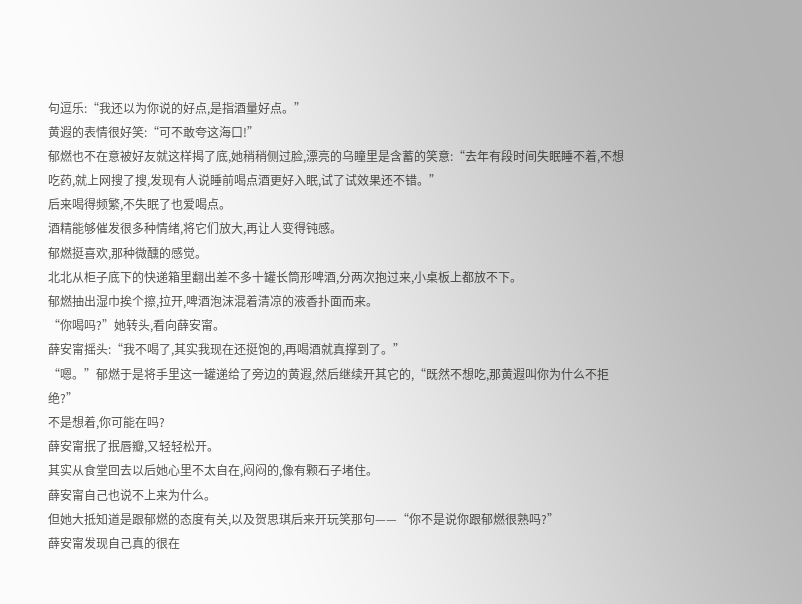句逗乐:“我还以为你说的好点,是指酒量好点。”
黄遐的表情很好笑:“可不敢夸这海口!”
郁燃也不在意被好友就这样揭了底,她稍稍侧过脸,漂亮的乌瞳里是含蓄的笑意:“去年有段时间失眠睡不着,不想吃药,就上网搜了搜,发现有人说睡前喝点酒更好入眠,试了试效果还不错。”
后来喝得频繁,不失眠了也爱喝点。
酒精能够催发很多种情绪,将它们放大,再让人变得钝感。
郁燃挺喜欢,那种微醺的感觉。
北北从柜子底下的快递箱里翻出差不多十罐长筒形啤酒,分两次抱过来,小桌板上都放不下。
郁燃抽出湿巾挨个擦,拉开,啤酒泡沫混着清凉的液香扑面而来。
“你喝吗?”她转头,看向薛安甯。
薛安甯摇头:“我不喝了,其实我现在还挺饱的,再喝酒就真撑到了。”
“嗯。”郁燃于是将手里这一罐递给了旁边的黄遐,然后继续开其它的,“既然不想吃,那黄遐叫你为什么不拒绝?”
不是想着,你可能在吗?
薛安甯抿了抿唇瓣,又轻轻松开。
其实从食堂回去以后她心里不太自在,闷闷的,像有颗石子堵住。
薛安甯自己也说不上来为什么。
但她大抵知道是跟郁燃的态度有关,以及贺思琪后来开玩笑那句——“你不是说你跟郁燃很熟吗?”
薛安甯发现自己真的很在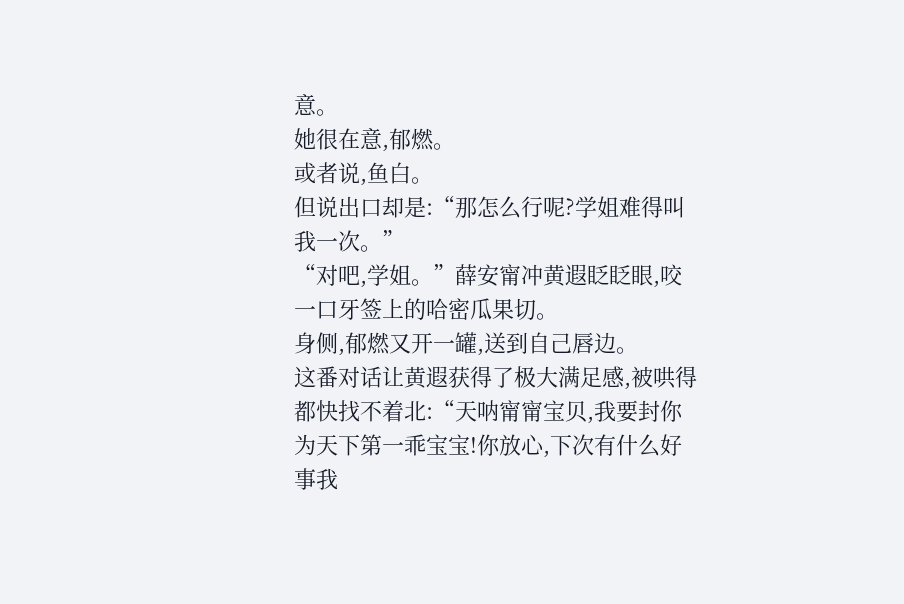意。
她很在意,郁燃。
或者说,鱼白。
但说出口却是:“那怎么行呢?学姐难得叫我一次。”
“对吧,学姐。”薛安甯冲黄遐眨眨眼,咬一口牙签上的哈密瓜果切。
身侧,郁燃又开一罐,送到自己唇边。
这番对话让黄遐获得了极大满足感,被哄得都快找不着北:“天呐甯甯宝贝,我要封你为天下第一乖宝宝!你放心,下次有什么好事我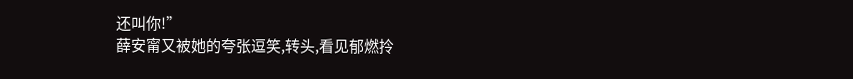还叫你!”
薛安甯又被她的夸张逗笑,转头,看见郁燃拎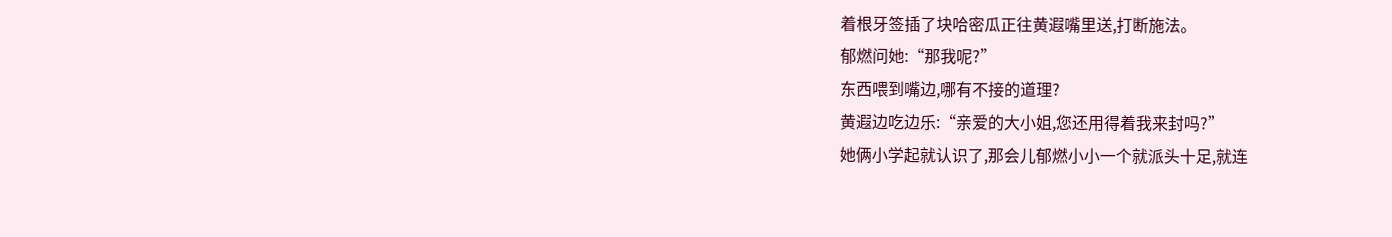着根牙签插了块哈密瓜正往黄遐嘴里送,打断施法。
郁燃问她:“那我呢?”
东西喂到嘴边,哪有不接的道理?
黄遐边吃边乐:“亲爱的大小姐,您还用得着我来封吗?”
她俩小学起就认识了,那会儿郁燃小小一个就派头十足,就连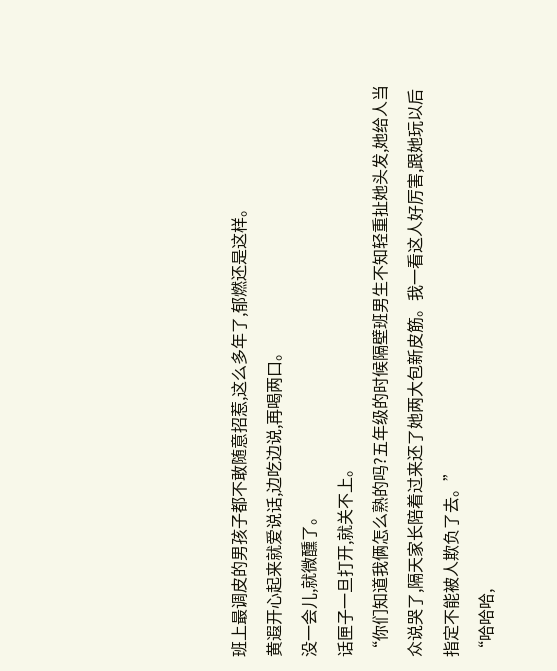班上最调皮的男孩子都不敢随意招惹,这么多年了,郁燃还是这样。
黄遐开心起来就爱说话,边吃边说,再喝两口。
没一会儿,就微醺了。
话匣子一旦打开,就关不上。
“你们知道我俩怎么熟的吗?五年级的时候隔壁班男生不知轻重扯她头发,她给人当众说哭了,隔天家长陪着过来还了她两大包新皮筋。我一看这人好厉害,跟她玩以后指定不能被人欺负了去。”
“哈哈哈,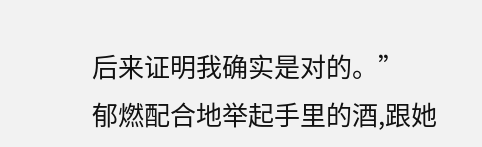后来证明我确实是对的。”
郁燃配合地举起手里的酒,跟她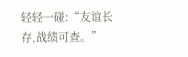轻轻一碰:“友谊长存,战绩可查。”